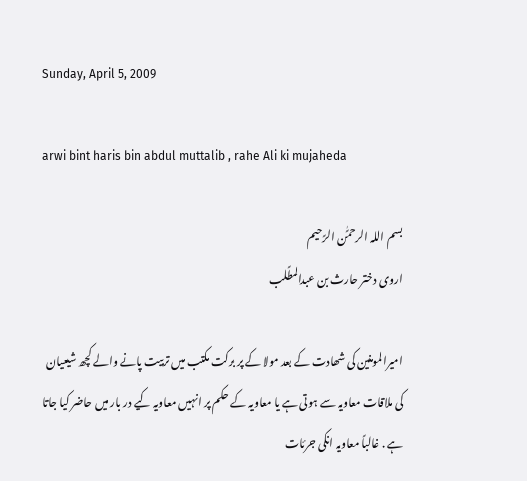Sunday, April 5, 2009

arwi bint haris bin abdul muttalib , rahe Ali ki mujaheda

بسم اللہ الرحمًٰن الرًحیم
اروی دختر حارث بن عبدالمطًلب

امیرالمومنین کی شھادت کے بعد مولا کے پر برکت مکتب میں تربیت پانے والے کچھ شیعیان کی ملاقات معاویہ سے ہوتی ہے یا معاویہ کے حکم پر انہیں معاویہ کیے در بار میں حاضر کیا جاتا ہے . غالباً معاویہ انکی جرئات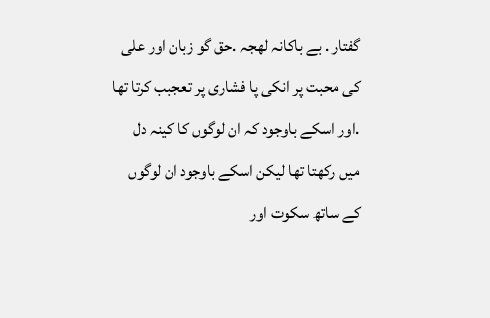گفتار . بے باکانہ لھجہ .حق گو زبان اور علی کی محبت پر انکی پا فشاری پر تعجبب کرتا تھا .اور اسکے باوجود کہ ان لوگوں کا کینہ دل میں رکھتا تھا لیکن اسکے باوجود ان لوگوں کے ساتھ سکوت اور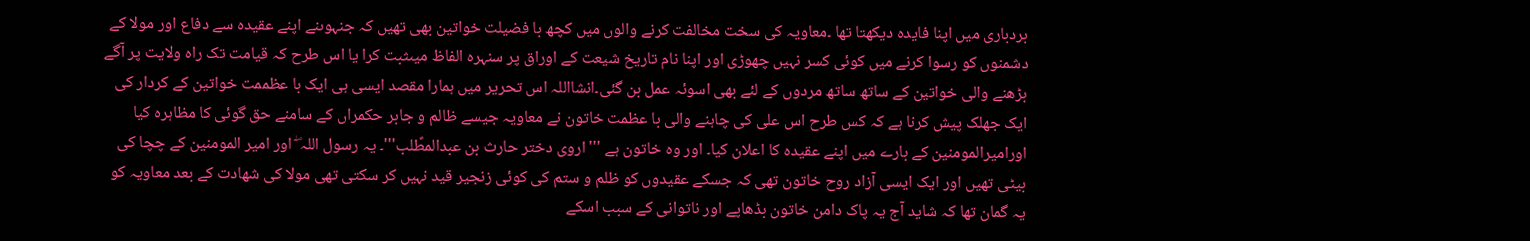بردباری میں اپنا فایدہ دیکھتا تھا ۔معاویہ کی سخت مخالفت کرنے والوں میں کچھ با فضیلت خواتین بھی تھیں کہ جنہوںنے اپنے عقیدہ سے دفاع اور مولا کے دشمنوں کو رسوا کرنے میں کوئی کسر نہیں چھوڑی اور اپنا نام تاریخ شیعت کے اوراق پر سنہرہ الفاظ میںثبت کرا یا اس طرح کہ قیامت تک راہ ولایت پر آگے بڑھنے والی خواتین کے ساتھ ساتھ مردوں کے لئے بھی اسوئہ عمل بن گئی۔انشااللہ اس تحریر میں ہمارا مقصد ایسی ہی ایک با عظممت خواتین کے کردار کی ایک جھلک پیش کرنا ہے کہ کس طرح اس علی کی چاہنے والی با عظمت خاتون نے معاویہ جیسے ظالم و جابر حکمراں کے سامنے حق گوئی کا مظاہرہ کیا اورامیرالمومنین کے بارے میں اپنے عقیدہ کا اعلان کیا۔ اور وہ خاتون ہے ''' اروی دختر حارث بن عبدالمطًلب'''۔ یہ رسول اللہ ۖ اور امیر المومنین کے چچا کی بیٹی تھیں اور ایک ایسی آزاد روح خاتون تھی کہ جسکے عقیدوں کو ظلم و ستم کی کوئی زنجیر قید نہیں کر سکتی تھی مولا کی شھادت کے بعد معاویہ کو یہ گمان تھا کہ شاید آج یہ پاک دامن خاتون بڈھاپے اور ناتوانی کے سبب اسکے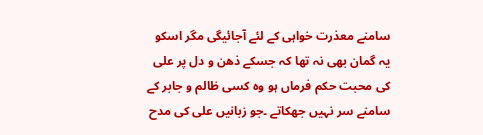سامنے معذرت خواہی کے لئے آجائیگی مگر اسکو یہ گمان بھی نہ تھا کہ جسکے ذھن و دل پر علی کی محبت حکم فرماں ہو وہ کسی ظالم و جابر کے سامنے سر نہیں جھکاتے ۔جو زبانیں علی کی مدح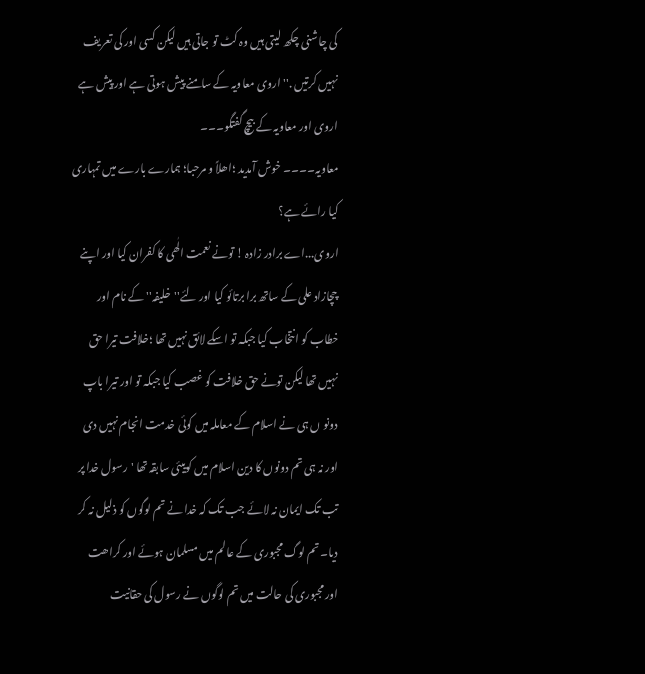کی چاشنی چکھ لیتی ہیں وہ کٹ تو جاتی ہیں لیکن کسی اور کی تعریف نہیں کرتیں .'' اروی معاویہ کے سامنے پیش ہوتی ہے اور پیش ہے اروی اور معاویہ کے بیچ گفتگو۔۔۔
معاویہ۔۔۔۔ خوش آمدید ؛اھلاً و مرحبا؛ ہمارے بارے میں تمہاری کیا رائے ہے؟
اروی...اے برادر زادہ ! تونے نعمت الٰھی کا کفران کیا اور اپنے چچازاد علی کے ساتھ برا برتائو کیا اور لئے''خلیفہ'' کے نام اور خطاب کو انتخاب کیا جبکہ تو اسکے لائق نہیں تھا ؛خلافت تیرا حق نہیں تھا لیکن تونے حق خلافت کو غصب کیا جبکہ تو اور تیرا باپ دونو ں ہی نے اسلام کے معاملہ میں کوئی خدمت انجام نہیں دی اور نہ ہی تم دونوں کا دین اسلام میں کوییئی سابقہ تھا 'رسول خدا پر تب تک ایمان نہ لائے جب تک کہ خدا نے تم لوگوں کو ذلیل نہ کر دیا۔ تم لوگ مجبوری کے عالم میں مسلمان ہوئے اور کراھت اور مجبوری کی حالت میں تم لوگوں نے رسول کی حقانیت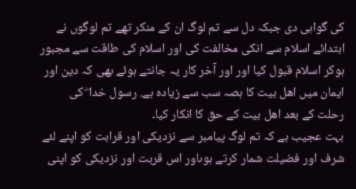کی گواہی دی جبکہ دل سے تم لوگ ان کے منکر تھے تم لوگوں نے ابتدائے اسلام سے انکی مخالفت کی اور اسلام کی طاقت سے مجبور ہوکر اسلام قبول کیا اور اور آخر کار یہ جانتے ہوئے بھی کہ دین اور ایمان میں اھل بیت کا ہصہ سب سے زیادہ ہے. رسول خدا ۖ کی رحلت کے بعد اھل بیت کے حق کا انکار کیا۔
بہت عجیب ہے کہ تم لوگ پیامبر سے نزدیکی اور قرابت کو اپنے لئے شرف اور فضیلت شمار کرتے ہوںاور اس قربت اور نزدیکی کو اپنی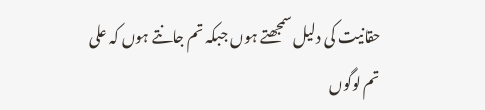حقانیت کی دلیل سمجھتے ہوں جبکہ تم جانتے ہوں کہ علی تم لوگوں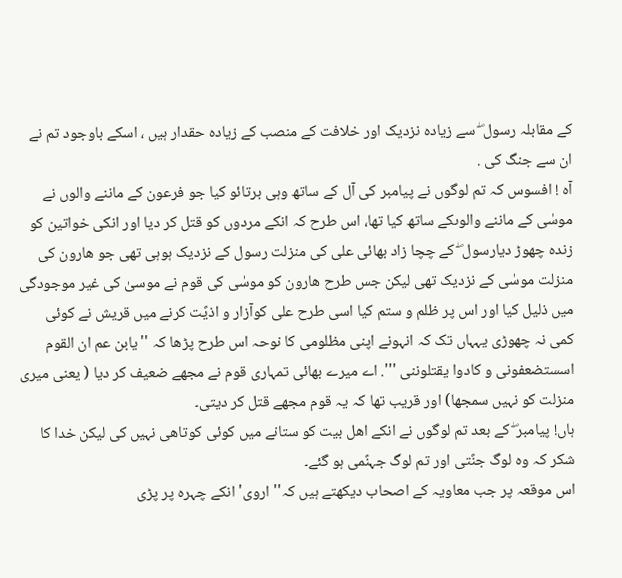کے مقابلہ رسول ۖ سے زیادہ نزدیک اور خلافت کے منصب کے زیادہ حقدار ہیں ، اسکے باوجود تم نے ان سے جنگ کی .
آہ ! افسوس کہ تم لوگوں نے پیامبر کی آل کے ساتھ وہی برتائو کیا جو فرعون کے ماننے والوں نے موسٰی کے ماننے والوںکے ساتھ کیا تھا، اس طرح کہ انکے مردوں کو قتل کر دیا اور انکی خواتین کو زندہ چھوڑ دیارسول ۖ کے چچا زاد بھائی علی کی منزلت رسول کے نزدیک ہوہی تھی جو ھارون کی منزلت موسٰی کے نزدیک تھی لیکن جس طرح ھارون کو موسٰی کی قوم نے موسیٰ کی غیر موجودگی میں ذلیل کیا اور اس پر ظلم و ستم کیا اسی طرح علی کوآزار و اذیًت کرنے میں قریش نے کوئی کمی نہ چھوڑی یہہاں تک کہ انہونے اپنی مظلومی کا نوحہ اس طرح پڑھا کہ ''یابن عم ان القوم اسستضعفونی و کادوا یقتلوننی '''. اے میرے بھائی تمہاری قوم نے مجھے ضعیف کر دیا ( یعنی میری منزلت کو نہیں سمجھا) اور قریب تھا کہ یہ قوم مجھے قتل کر دیتی۔
ہاں! پیامبر ۖ کے بعد تم لوگوں نے انکے اھل بیت کو ستانے میں کوئی کوتاھی نہیں کی لیکن خدا کا شکر کہ وہ لوگ جنًتی اور تم لوگ جہنًمی ہو گئے۔
اس موقعہ پر جب معاویہ کے اصحاب دیکھتے ہیں کہ'' اروی' انکے چہرہ پر پڑی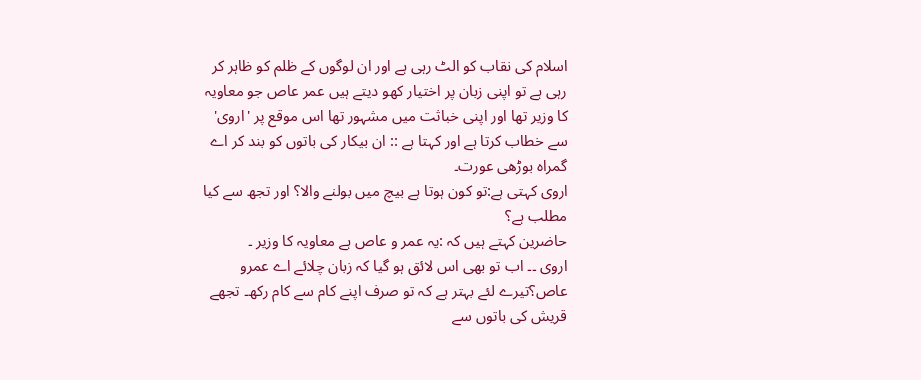اسلام کی نقاب کو الٹ رہی ہے اور ان لوگوں کے ظلم کو ظاہر کر رہی ہے تو اپنی زبان پر اختیار کھو دیتے ہیں عمر عاص جو معاویہ کا وزیر تھا اور اپنی خباثت میں مشہور تھا اس موقع پر 'اروی' سے خطاب کرتا ہے اور کہتا ہے :: ان بیکار کی باتوں کو بند کر اے گمراہ بوڑھی عورت۔
اروی کہتی ہے:تو کون ہوتا ہے بیچ میں بولنے والا؟ اور تجھ سے کیا مطلب ہے؟
حاضرین کہتے ہیں کہ :یہ عمر و عاص ہے معاویہ کا وزیر ۔
اروی ۔۔ اب تو بھی اس لائق ہو گیا کہ زبان چلائے اے عمرو عاص؟تیرے لئے بہتر ہے کہ تو صرف اپنے کام سے کام رکھ۔ تجھے قریش کی باتوں سے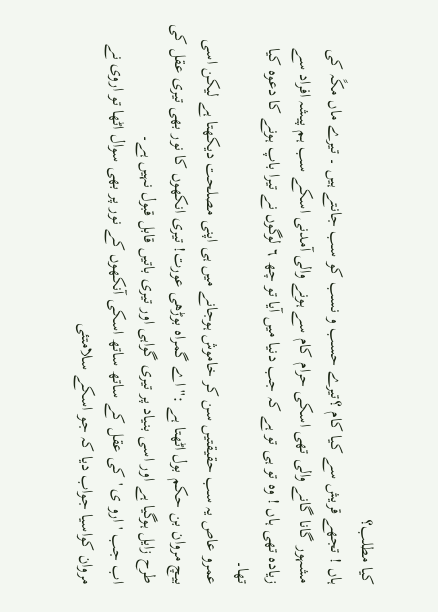کیا مطلب؟
ہاں ! تجھے قریش سے کیا کام ؟تیرے حسب و نسب کو سب جانتے ہیں ۔ تیرے ماں مکًہ کی مشہور گانا گانے والی تھی اسکی حرام کام سے ہونے والی آمدنی اسکے سب ہم پیشہ افراد سے زیادہ تھی ہاں ! وہ تو ہی تو ہے کہ جب دنیا میں آیا تو چھ ٦ لوگوں نے تیرا باپ ہونے کا دعوہ کیا تھا۔
عمرو عاص یہ سب حقیقتیں سن کر خاموش ہوجانے میں ہی اپنی مصلحت دیکھتا ہے لیکن اسی بیچ مروان بن حکم بول اٹھتا ہے :'' اے گمراہ بوڑھی عورت! تیری انکھوں کا نور بھی تیری عقل کی طرح زایل ہوگیا ہے اور اسی بنیاد پر تیری گواہی اور تیری باتیں قابل قبول نہیں ہے۔
اب جب 'ارو ی 'کی عقل کے ساتھ ساتھ اسکی آنکھوں کے نور پر بھی سوال اٹھا تو اروی نے مروان کواسیا جواب دیا کہ جو اسکے سلامتئی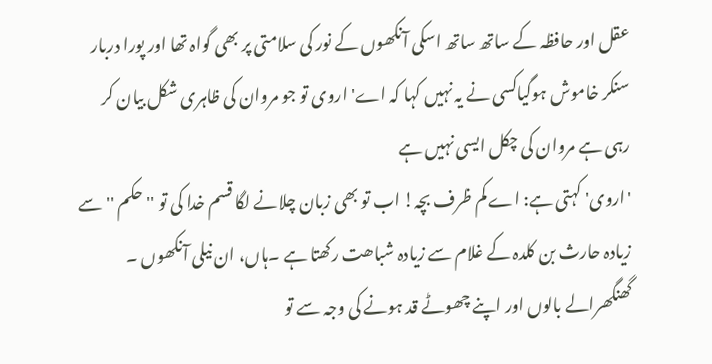عقل اور حافظہ کے ساتھ ساتھ اسکی آنکھوں کے نور کی سلامتی پر بھی گواہ تھا اور پورا دربار سنکر خاموش ہوگیاکسی نے یہ نہیں کہا کہ اے' اروی تو جو مروان کی ظاہری شکل بیان کر رہی ہے مروان کی چکل ایسی نہیں ہے
'اروی' کہتی ہے: اے کم ظرف بچہ! اب تو بھی زبان چلانے لگا قسم خدا کی تو '' حکم ''سے زیادہ حارث بن کلدہ کے غلام سے زیادہ شباھت رکھتا ہے ۔ہاں، ان نیلی آنکھوں ۔ گھنگھرالے بالوں اور اپنے چھوٹے قد ہونے کی وجہ سے تو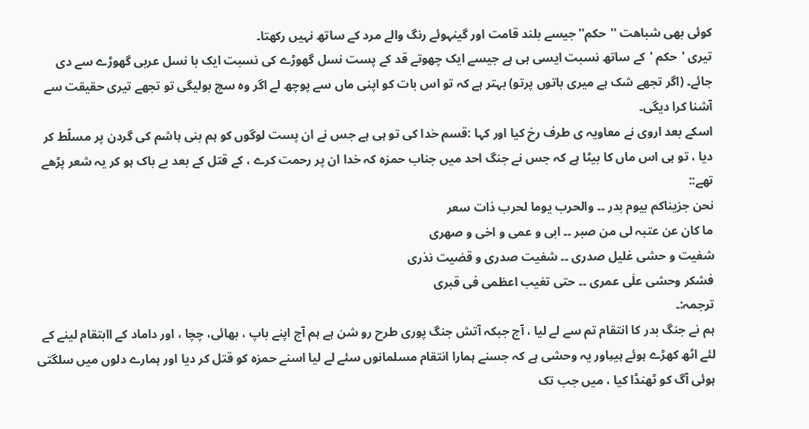کوئی بھی شباھت ''حکم'' جیسے بلند قامت اور گینہوئے رنگ والے مرد کے ساتھ نہیں رکھتا۔
تیری 'حکم 'کے ساتھ نسبت ایسی ہی ہے جیسے ایک چھوتے قد کے پست نسل گھوڑے کی نسبت ایک با نسل عربی گھوڑے سے دی جائے۔ (اگر تجھے شک ہے میری باتوں پرتو) بہتر ہے کہ تو اس بات کو اپنی ماں سے پوچھ لے اگر وہ سچ بولیگی تو تجھے تیری حقیقت سے آشنا کرا دیگی۔
اسکے بعد اروی نے معاویہ ی طرف رخ کیا اور کہا :قسم خدا کی تو ہی ہے جس نے ان پست لوگوں کو ہم بنی ہاشم کی گردن پر مسلًط کر دیا ، تو ہی اس ماں کا بیٹا ہے کہ جس نے جنگ احد میں جناب حمزہ کہ خدا ان پر رحمت کرے ، کے قتل کے بعد بے باک ہو کر یہ شعر پڑھے تھے::
نحن جزیناکم بیوم بدر ۔۔ والحرب یوما لحرب ذات سعر
ما کان عن عتبہ لی من صبر ۔۔ ابی و عمی و اخی و صھری
شفیت و حشی غلیل صدری ۔۔ شفیت صدری و قضیت نذری
فشکر وحشی علٰی عمری ۔۔ حتی تغیب اعظمی فی قبری
ترجمہ:۔
ہم نے جنگ بدر کا انتقام تم سے لے لیا ، آج جبکہ آتش جنگ پوری طرح رو شن ہے ہم آج اپنے باپ ، بھائی، چچا ، اور داماد کے اابتقام لینے کے لئے اٹھ کھڑے ہوئے ہیںِاور یہ وحشی ہے کہ جسنے ہمارا انتقام مسلمانوں سئے لے لیا اسنے حمزہ کو قتل کر دیا اور ہمارے دلوں میں سلگتی ہوئی آگ کو ٹھنڈا کیا ، میں جب تک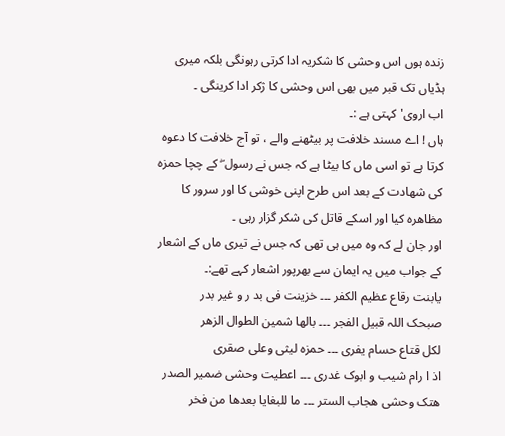زندہ ہوں اس وحشی کا شکریہ ادا کرتی رہونگی بلکہ میری ہڈیاں تک قبر میں بھی اس وحشی کا ژکر ادا کرینگی ۔
اب اروی' کہتی ہے :۔
ہاں ! اے مسند خلافت پر بیٹھنے والے ، تو آج خلافت کا دعوہ کرتا ہے تو اسی ماں کا بیٹا ہے کہ جس نے رسول ۖ کے چچا حمزہ کی شھادت کے بعد اس طرح اپنی خوشی کا اور سرور کا مظاھرہ کیا اور اسکے قاتل کی شکر گزار رہی ۔
اور جان لے کہ وہ میں ہی تھی کہ جس نے تیری ماں کے اشعار کے جواب میں یہ ایمان سے بھرپور اشعار کہے تھے:۔
یابنت رقاع عظیم الکفر ۔۔۔ خزینت فی بد ر و غیر بدر
صبحک اللہ قبیل الفجر ۔۔۔ بالھا شمین الطوال الزھر
لکل قتاع حسام یفری ۔۔۔ حمزہ لیثی وعلی صقری
اذ ا رام شیب و ابوک غدری ۔۔۔ اعطیت وحشی ضمیر الصدر
ھتک وحشی ھجاب الستر ۔۔۔ ما للبغایا بعدھا من فخر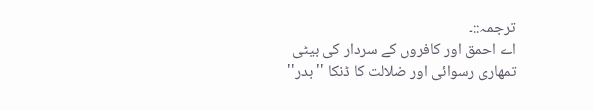ترجمہ::۔
اے احمق اور کافروں کے سردار کی بیٹی تمھاری رسوائی اور ضلالت کا ڈنکا ''بدر''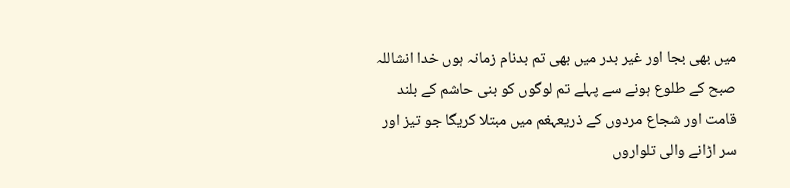میں بھی بجا اور غیر بدر میں بھی تم بدنام زمانہ ہوں خدا انشاللہ صبح کے طلوع ہونے سے پہلے تم لوگوں کو بنی حاشم کے بلند قامت اور شجاع مردوں کے ذریعہغم میں مبتلا کریگا جو تیز اور سر اڑانے والی تلواروں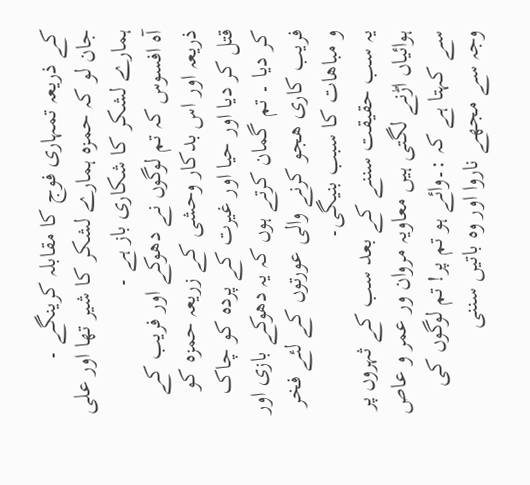کے ذریعہ تمہاری فوج کا مقابلہ کرینگے ۔
جان لو کہ حمزہ ہمارے لشکر کا شیر تھا اور علی ہمارے لشکر کا شکاری باز ہے ۔
آہ افسوس کہ تم لوگوں نے دھوکے اور فریب کے ذریعہ اور اس بدکار وحشی کے زریعہ حمزہ کو قتل کر دیا اور حیا اور غیرت کے پردہ کو چاک کر دیا ۔ تم گمان کرتے ہوں کہ یہ دھوکے بازی اور فریب کاری ھجو کرنے والی عورتوں کے لئے فخر و مباھات کا سبب بنیگی۔
یہ سب حقیقت سننے کے بعد سب کے ثہروں پر ہوائیاں اڑنے لگتی ہیں معاویہ مروان ور عمر و عاص سے کہتا ہے کہ :۔وائے ہو تم پر! تم لوگوں کی وجہ سے مجھے ناروا اور وہ باتیں سننی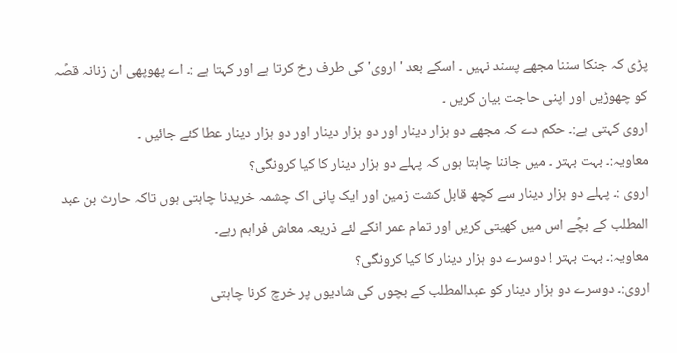پڑی کہ جنکا سننا مجھے پسند نہیں ۔ اسکے بعد 'اروی' کی طرف رخ کرتا ہے اور کہتا ہے :۔ اے پھوپھی ان زنانہ قصًہ کو چھوڑیں اور اپنی حاجت بیان کریں ۔
اروی کہتی ہے:۔ حکم دے کہ مجھے دو ہزار دینار اور دو ہزار دینار اور دو ہزار دینار عطا کئے جائیں ۔
معاویہ:۔ بہت بہتر ۔ میں جاننا چاہتا ہوں کہ پہلے دو ہزار دینار کا کیا کرونگی؟
اروی :۔ پہلے دو ہزار دینار سے کچھ قابل کشت زمین اور ایک پانی اک چشمہ خریدنا چاہتی ہوں تاکہ حارث بن عبد المطلب کے بچًے اس میں کھیتی کریں اور تمام عمر انکے لئے ذریعہ معاش فراہم رہے۔
معاویہ:۔ بہت بہتر ! دوسرے دو ہزار دینار کا کیا کرونگی؟
اروی:۔ دوسرے دو ہزار دینار کو عبدالمطلب کے بچوں کی شادیوں پر خرچ کرنا چاہتی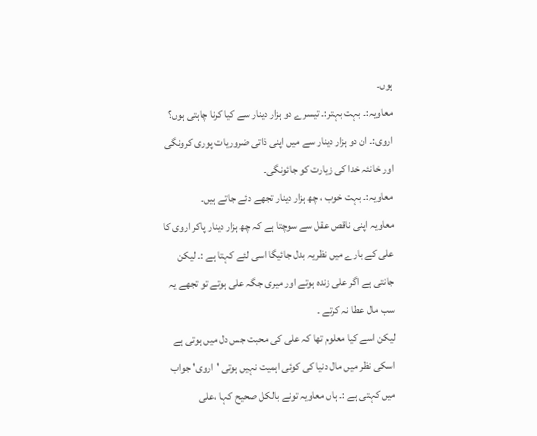ہوں۔
معاویہ:۔ بہت بہتر:۔ تیسرے دو ہزار دینار سے کیا کرنا چاہتی ہوں؟
اروی:۔ ان دو ہزار دینار سے میں اپنی ذاتی ضروریات پوری کرونگی اور خانئہ خدا کی زیارت کو جائونگی۔
معاویہ:۔ بہت خوب ، چھ ہزار دینار تجھے دئے جاتے ہیں۔
معاویہ اپنی ناقص عقل سے سوچتا ہے کہ چھ ہزار دینار پاکر اروی کا علی کے بارے میں نظریہ بدل جائیگا اسی لئے کہتا ہے :۔ لیکن جانتی ہے اگر علی زندہ ہوتے اور میری جگہ علی ہوتے تو تجھے یہ سب مال عطا نہ کرتے ۔
لیکن اسے کیا معلوم تھا کہ علی کی محبت جس دل میں ہوتی ہے اسکی نظر میں مال دنیا کی کوئی اہمیت نہیں ہوتی 'اروی' جواب میں کہتی ہے :۔ ہاں معاویہ تونے بالکل صحیح کہا ،علی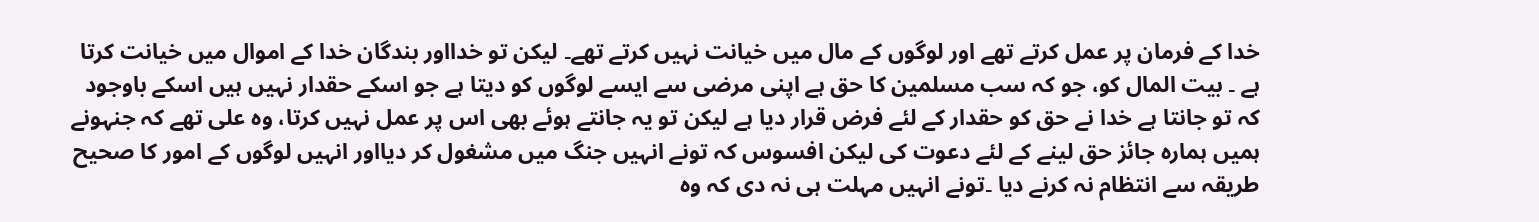خدا کے فرمان پر عمل کرتے تھے اور لوگوں کے مال میں خیانت نہیں کرتے تھے۔ لیکن تو خدااور بندگان خدا کے اموال میں خیانت کرتا ہے ۔ بیت المال کو، جو کہ سب مسلمین کا حق ہے اپنی مرضی سے ایسے لوگوں کو دیتا ہے جو اسکے حقدار نہیں ہیں اسکے باوجود کہ تو جانتا ہے خدا نے حق کو حقدار کے لئے فرض قرار دیا ہے لیکن تو یہ جانتے ہوئے بھی اس پر عمل نہیں کرتا، وہ علی تھے کہ جنہونے ہمیں ہمارہ جائز حق لینے کے لئے دعوت کی لیکن افسوس کہ تونے انہیں جنگ میں مشغول کر دیااور انہیں لوگوں کے امور کا صحیح طریقہ سے انتظام نہ کرنے دیا ۔تونے انہیں مہلت ہی نہ دی کہ وہ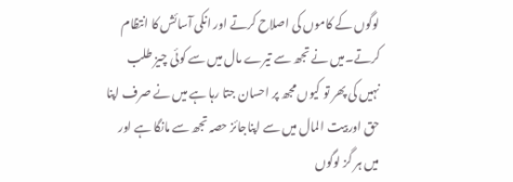لوگوں کے کاموں کی اصلاح کرتے اور انکی آسائش کا انتظام کرتے۔میں نے تجھ سے تیرے مال میں سے کوئی چیز طلب نہیں کی پھر تو کیوں مجھ پر احسان جتا رہا ہے میں نے صرف اپنا حق اوربیت المال میں سے اپناجائز حصہ تجھ سے مانگا ہے اور میں ہر گز لوگوں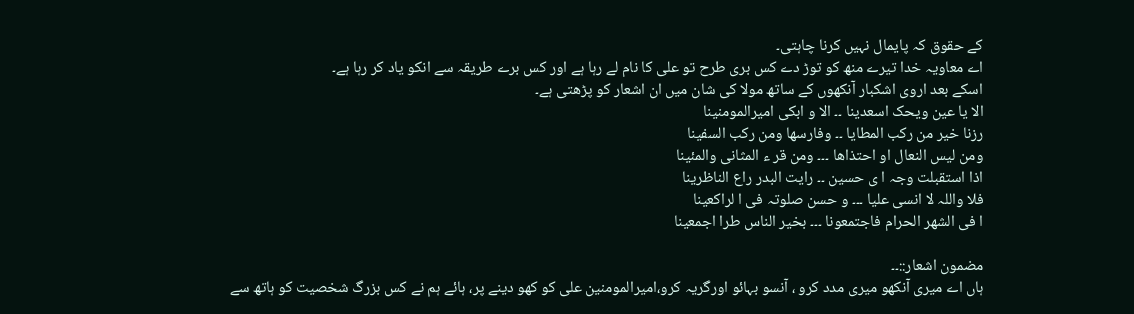کے حقوق کہ پایمال نہیں کرنا چاہتی۔
اے معاویہ خدا تیرے منھ کو توڑ دے کس بری طرح تو علی کا نام لے رہا ہے اور کس برے طریقہ سے انکو یاد کر رہا ہے۔
اسکے بعد اروی اشکبار آنکھوں کے ساتھ مولا کی شان میں ان اشعار کو پڑھتی ہے۔
الا یا عین ویحک اسعدینا ۔۔ الا و ابکی امیرالمومنینا
رزنا خیر من رکب المطایا ۔۔ وفارسھا ومن رکب السفینا
ومن لیس النعال او احتذاھا ۔۔۔ ومن قر ء المثانی والمئینا
اذا استقبلت وجہ ا ی حسین ۔۔ رایت البدر راع الناظرینا
فلا واللہ لا انسی علیا ۔۔۔ و حسن صلوتہ فی ا لراکعینا
ا فی الشھر الحرام فاجتمعونا ۔۔۔ بخیر الناس طرا اجمعینا

مضمون اشعار::۔۔
ہاں اے میری آنکھو میری مدد کرو ، آنسو بہائو اورگریہ کرو،امیرالمومنین علی کو کھو دینے پر، ہائے ہم نے کس بزرگ شخصیت کو ہاتھ سے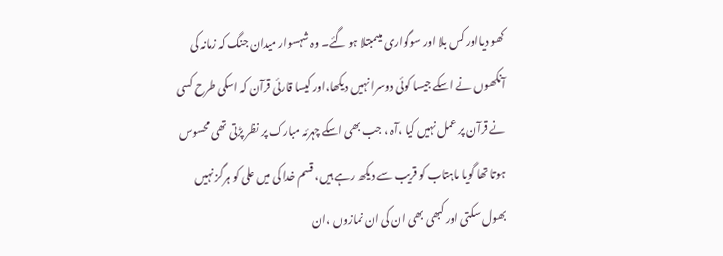کھو دیااور کس بلا اور سوگواری میںمبتلا ہو گئے۔ وہ شہسوار میدان جنگ کہ زمانہ کی آنکھوں نے اسکے جیسا کوئی دوسرا نہیں دیکھا،اور کیسا قارئی قرآن کہ اسکی طرح کسی نے قرآن پر عمل نہیں کیا ،آہ ، جب بھی اسکے چہرئہ مبارک پر نظر پڑتی تھی محسوس ہوتا تھا گویا ماہتاب کو قریب سے دیکھ رہے ہیں، قسم خدا کی میں علی کو ہرگز نہیں بھول سکتی اور کبھی بھی ان کی ان نمازوں ،ان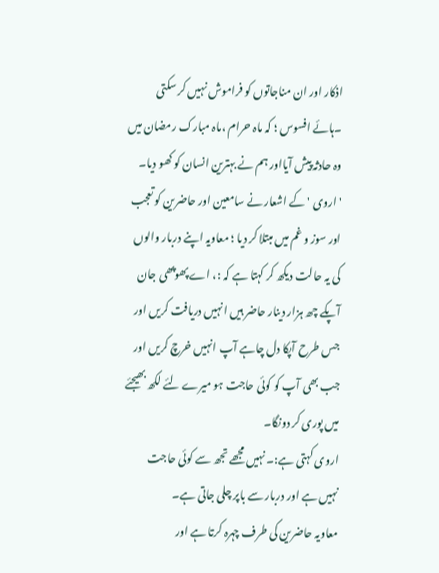اذکار اور ان مناجاتوں کو فراموش نہیں کر سکتی ۔ہائے افسوس ؛ کہ ماہ حرام ،ماہ مبارک رمضان میں وہ حادثہ پیش آیااور ہم نے بہترین انسان کو کھو دیا۔
'اروی ' کے اشعار نے سامعین اور حاضرین کو تعجب اور سوز و غم میں مبتلا کر دیا ؛ معاویہ اپنے دربار والوں کی یہ حالت دیکھ کر کہتا ہے کہ :، اے پھوپھی جان آپکے چھ ہزار دینار حاضر ہیں انہیں دریافت کریں اور جس طرح آپکا دل چاہے آپ انہیں خرچ کریں اور جب بھی آپ کو کوئی حاجت ہو میرے لئے لکھ بھیجئے میں پوری کر دونگا۔
اروی کہتی ہے:۔ نہیں مجھے تجھ سے کوئی حاجت نہیں ہے اور دربار سے باپر چلی جاتی ہے۔
معاویہ حاضرین کی طرف چہرہ کرتا ہے اور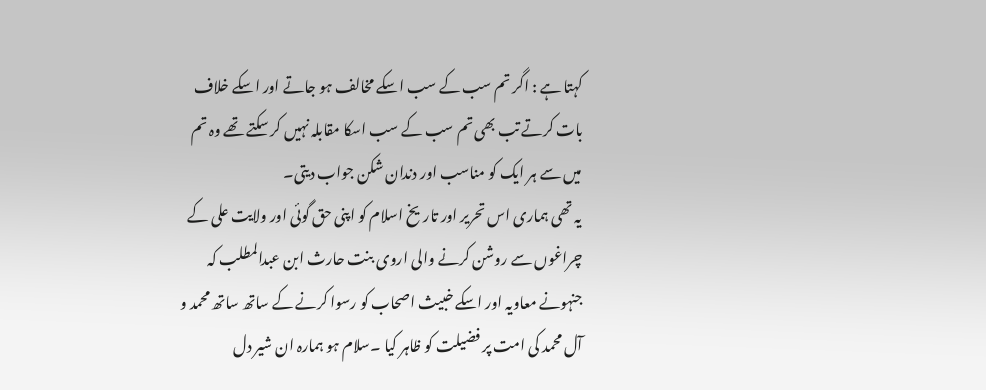کہتا ہے : اگر تم سب کے سب اسکے مخالف ہو جاتے اور اسکے خلاف بات کرتے تب بھی تم سب کے سب اسکا مقابلہ نہیں کر سکتے تھے وہ تم میں سے ہر ایک کو مناسب اور دندان شکن جواب دیتی۔
یہ تھی ہماری اس تحریر اور تاریخ اسلام کو اپنی حق گوئی اور ولایت علی کے چراغوں سے روشن کرنے والی اروی بنت حارث ابن عبدالمطلب کہ جنہونے معاویہ اور اسکے خبیث اصحاب کو رسوا کرنے کے ساتھ ساتھ محمد و آل محمد کی امت پر فضیلت کو ظاہر کیا ۔سلام ہو ہمارہ ان شیر دل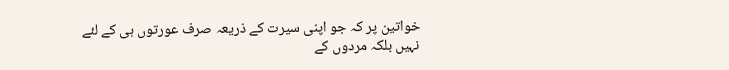خواتین پر کہ جو اپنی سیرت کے ذریعہ صرف عورتوں ہی کے لئے نہیں بلکہ مردوں کے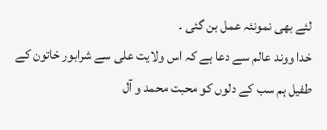لئے بھی نمونئہ عمل بن گئی ۔
خدا ووند عالم سے دعا ہے کہ اس ولایت علی سے شرابور خاتون کے طفیل ہم سب کے دلوں کو محبت محمد و آل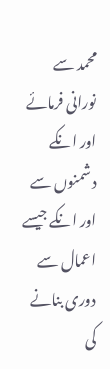محمد سے نورانی فرمائے اور انکے دشمنوں سے اور انکے جیسے اعمال سے دوری بنانے کی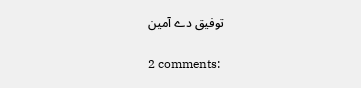توفیق دے آمین

2 comments: